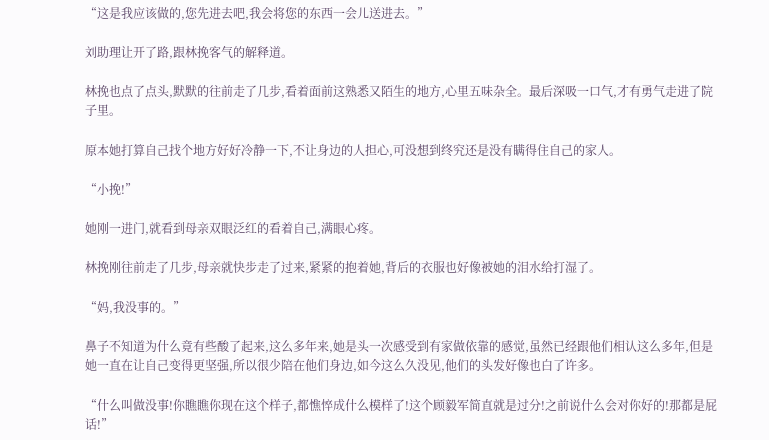“这是我应该做的,您先进去吧,我会将您的东西一会儿送进去。”

刘助理让开了路,跟林挽客气的解释道。

林挽也点了点头,默默的往前走了几步,看着面前这熟悉又陌生的地方,心里五味杂全。最后深吸一口气,才有勇气走进了院子里。

原本她打算自己找个地方好好冷静一下,不让身边的人担心,可没想到终究还是没有瞒得住自己的家人。

“小挽!”

她刚一进门,就看到母亲双眼泛红的看着自己,满眼心疼。

林挽刚往前走了几步,母亲就快步走了过来,紧紧的抱着她,背后的衣服也好像被她的泪水给打湿了。

“妈,我没事的。”

鼻子不知道为什么竟有些酸了起来,这么多年来,她是头一次感受到有家做依靠的感觉,虽然已经跟他们相认这么多年,但是她一直在让自己变得更坚强,所以很少陪在他们身边,如今这么久没见,他们的头发好像也白了许多。

“什么叫做没事!你瞧瞧你现在这个样子,都憔悴成什么模样了!这个顾毅军简直就是过分!之前说什么会对你好的!那都是屁话!”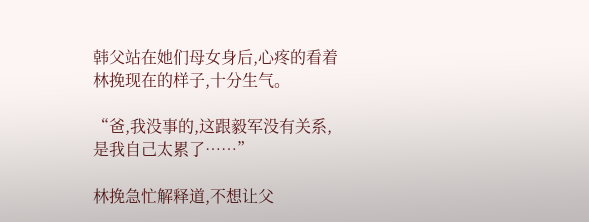韩父站在她们母女身后,心疼的看着林挽现在的样子,十分生气。

“爸,我没事的,这跟毅军没有关系,是我自己太累了……”

林挽急忙解释道,不想让父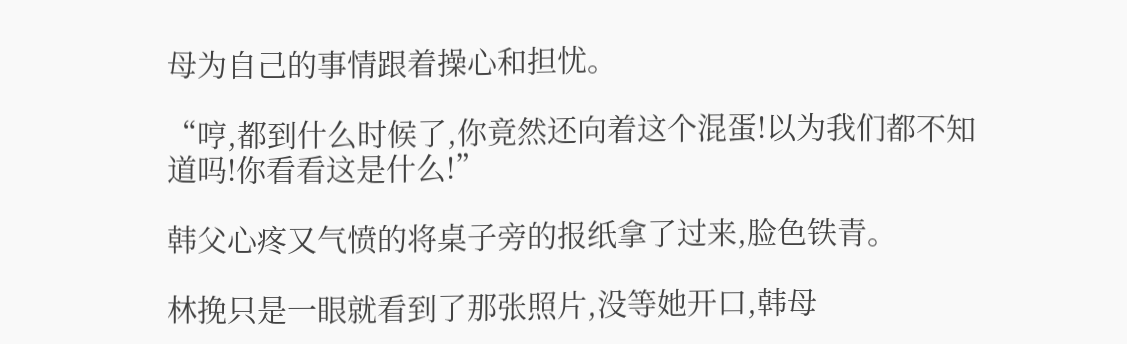母为自己的事情跟着操心和担忧。

“哼,都到什么时候了,你竟然还向着这个混蛋!以为我们都不知道吗!你看看这是什么!”

韩父心疼又气愤的将桌子旁的报纸拿了过来,脸色铁青。

林挽只是一眼就看到了那张照片,没等她开口,韩母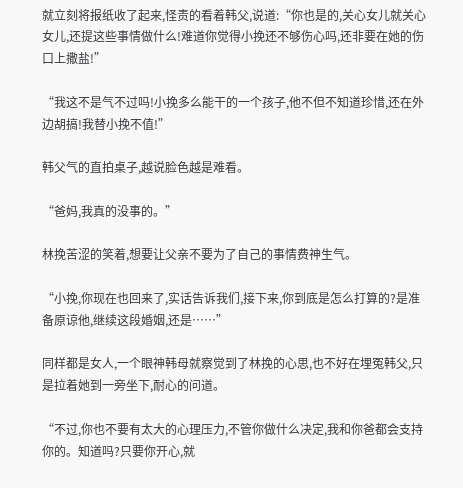就立刻将报纸收了起来,怪责的看着韩父,说道:“你也是的,关心女儿就关心女儿,还提这些事情做什么!难道你觉得小挽还不够伤心吗,还非要在她的伤口上撒盐!”

“我这不是气不过吗!小挽多么能干的一个孩子,他不但不知道珍惜,还在外边胡搞!我替小挽不值!”

韩父气的直拍桌子,越说脸色越是难看。

“爸妈,我真的没事的。”

林挽苦涩的笑着,想要让父亲不要为了自己的事情费神生气。

“小挽,你现在也回来了,实话告诉我们,接下来,你到底是怎么打算的?是准备原谅他,继续这段婚姻,还是……”

同样都是女人,一个眼神韩母就察觉到了林挽的心思,也不好在埋冤韩父,只是拉着她到一旁坐下,耐心的问道。

“不过,你也不要有太大的心理压力,不管你做什么决定,我和你爸都会支持你的。知道吗?只要你开心,就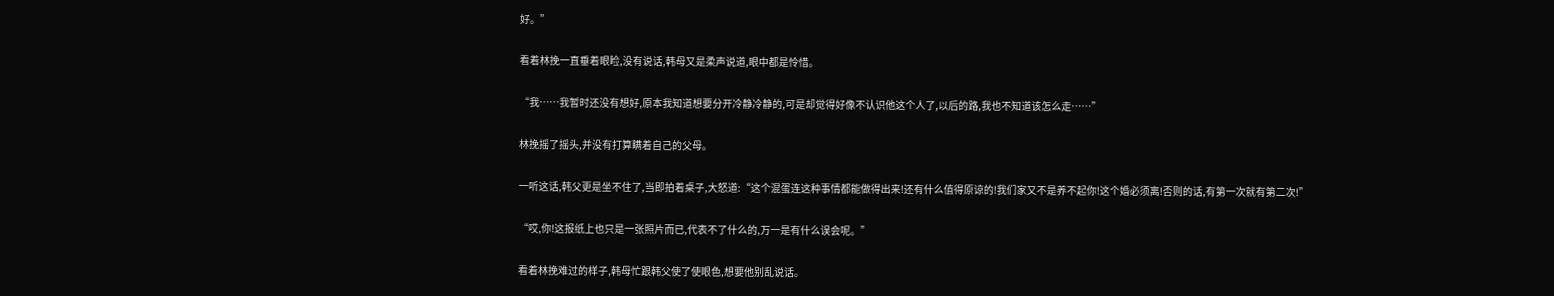好。”

看着林挽一直垂着眼睑,没有说话,韩母又是柔声说道,眼中都是怜惜。

“我……我暂时还没有想好,原本我知道想要分开冷静冷静的,可是却觉得好像不认识他这个人了,以后的路,我也不知道该怎么走……”

林挽摇了摇头,并没有打算瞒着自己的父母。

一听这话,韩父更是坐不住了,当即拍着桌子,大怒道:“这个混蛋连这种事情都能做得出来!还有什么值得原谅的!我们家又不是养不起你!这个婚必须离!否则的话,有第一次就有第二次!”

“哎,你!这报纸上也只是一张照片而已,代表不了什么的,万一是有什么误会呢。”

看着林挽难过的样子,韩母忙跟韩父使了使眼色,想要他别乱说话。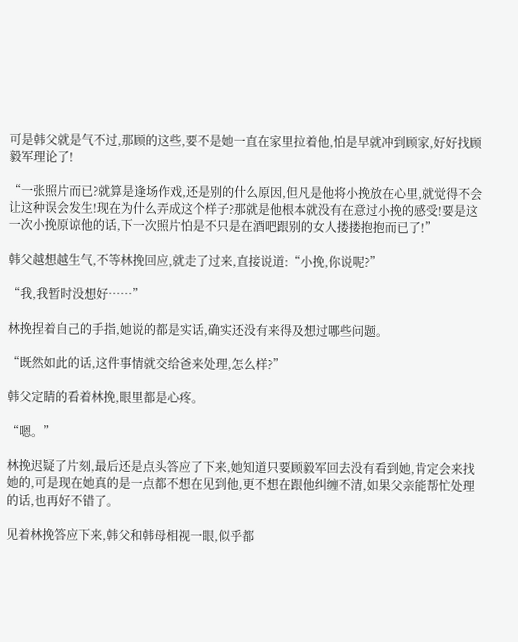可是韩父就是气不过,那顾的这些,要不是她一直在家里拉着他,怕是早就冲到顾家,好好找顾毅军理论了!

“一张照片而已?就算是逢场作戏,还是别的什么原因,但凡是他将小挽放在心里,就觉得不会让这种误会发生!现在为什么弄成这个样子?那就是他根本就没有在意过小挽的感受!要是这一次小挽原谅他的话,下一次照片怕是不只是在酒吧跟别的女人搂搂抱抱而已了!”

韩父越想越生气,不等林挽回应,就走了过来,直接说道:“小挽,你说呢?”

“我,我暂时没想好……”

林挽捏着自己的手指,她说的都是实话,确实还没有来得及想过哪些问题。

“既然如此的话,这件事情就交给爸来处理,怎么样?”

韩父定睛的看着林挽,眼里都是心疼。

“嗯。”

林挽迟疑了片刻,最后还是点头答应了下来,她知道只要顾毅军回去没有看到她,肯定会来找她的,可是现在她真的是一点都不想在见到他,更不想在跟他纠缠不清,如果父亲能帮忙处理的话,也再好不错了。

见着林挽答应下来,韩父和韩母相视一眼,似乎都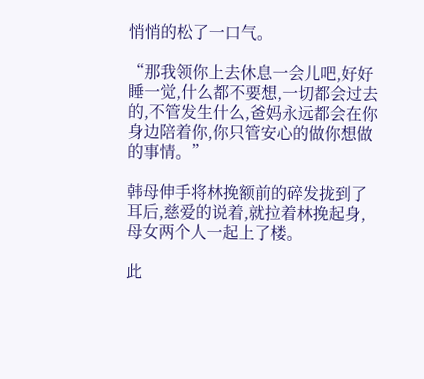悄悄的松了一口气。

“那我领你上去休息一会儿吧,好好睡一觉,什么都不要想,一切都会过去的,不管发生什么,爸妈永远都会在你身边陪着你,你只管安心的做你想做的事情。”

韩母伸手将林挽额前的碎发拢到了耳后,慈爱的说着,就拉着林挽起身,母女两个人一起上了楼。

此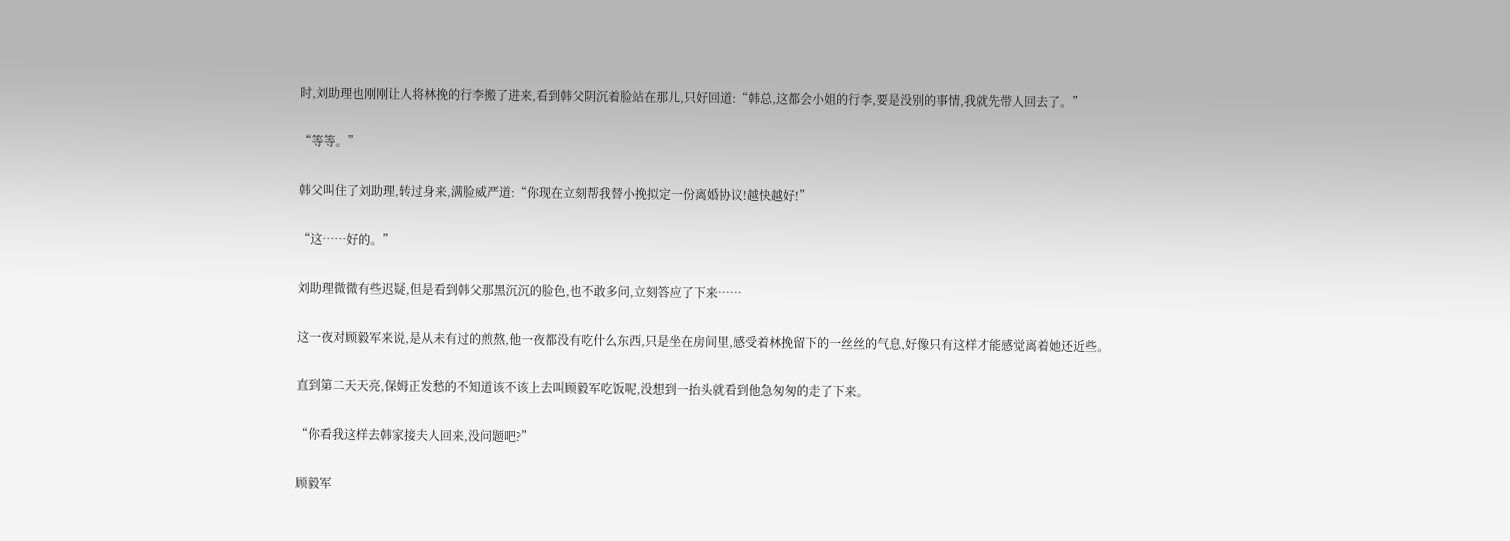时,刘助理也刚刚让人将林挽的行李搬了进来,看到韩父阴沉着脸站在那儿,只好回道:“韩总,这都会小姐的行李,要是没别的事情,我就先带人回去了。”

“等等。”

韩父叫住了刘助理,转过身来,满脸威严道:“你现在立刻帮我替小挽拟定一份离婚协议!越快越好!”

“这……好的。”

刘助理微微有些迟疑,但是看到韩父那黑沉沉的脸色,也不敢多问,立刻答应了下来……

这一夜对顾毅军来说,是从未有过的煎熬,他一夜都没有吃什么东西,只是坐在房间里,感受着林挽留下的一丝丝的气息,好像只有这样才能感觉离着她还近些。

直到第二天天亮,保姆正发愁的不知道该不该上去叫顾毅军吃饭呢,没想到一抬头就看到他急匆匆的走了下来。

“你看我这样去韩家接夫人回来,没问题吧?”

顾毅军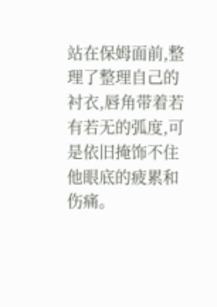站在保姆面前,整理了整理自己的衬衣,唇角带着若有若无的弧度,可是依旧掩饰不住他眼底的疲累和伤痛。